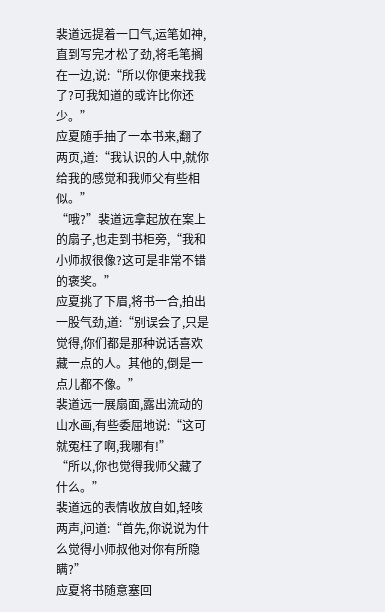裴道远提着一口气,运笔如神,直到写完才松了劲,将毛笔搁在一边,说:“所以你便来找我了?可我知道的或许比你还少。”
应夏随手抽了一本书来,翻了两页,道:“我认识的人中,就你给我的感觉和我师父有些相似。”
“哦?”裴道远拿起放在案上的扇子,也走到书柜旁,“我和小师叔很像?这可是非常不错的褒奖。”
应夏挑了下眉,将书一合,拍出一股气劲,道:“别误会了,只是觉得,你们都是那种说话喜欢藏一点的人。其他的,倒是一点儿都不像。”
裴道远一展扇面,露出流动的山水画,有些委屈地说:“这可就冤枉了啊,我哪有!”
“所以,你也觉得我师父藏了什么。”
裴道远的表情收放自如,轻咳两声,问道:“首先,你说说为什么觉得小师叔他对你有所隐瞒?”
应夏将书随意塞回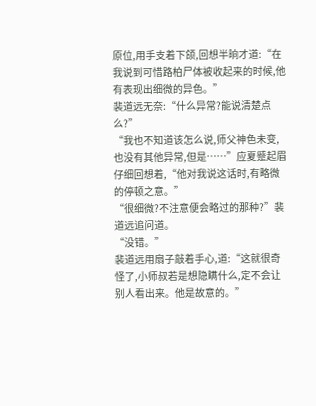原位,用手支着下颌,回想半晌才道:“在我说到可惜路柏尸体被收起来的时候,他有表现出细微的异色。”
裴道远无奈:“什么异常?能说清楚点么?”
“我也不知道该怎么说,师父神色未变,也没有其他异常,但是……”应夏蹙起眉仔细回想着,“他对我说这话时,有略微的停顿之意。”
“很细微?不注意便会略过的那种?”裴道远追问道。
“没错。”
裴道远用扇子敲着手心,道:“这就很奇怪了,小师叔若是想隐瞒什么,定不会让别人看出来。他是故意的。”